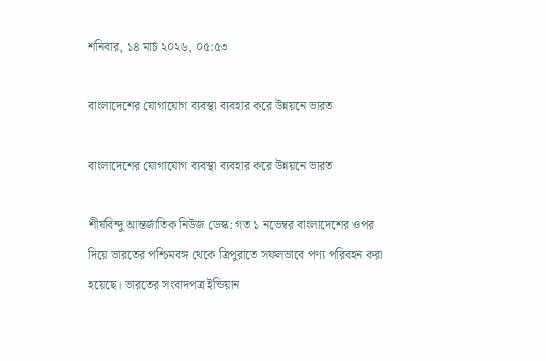শনিবার, ১৪ মার্চ ২০২৬, ০৫:৫৩

বাংলাদেশের যোগাযোগ ব্যবস্থা ব্যবহার করে উন্নয়নে ভারত

বাংলাদেশের যোগাযোগ ব্যবস্থা ব্যবহার করে উন্নয়নে ভারত

শীর্ষবিন্দু আন্তর্জাতিক নিউজ ডেস্ক: গত ১ নভেম্বর বাংলাদেশের ওপর দিয়ে ভারতের পশ্চিমবঙ্গ থেকে ত্রিপুরাতে সফলভাবে পণ্য পরিবহন করা হয়েছে। ভারতের সংবাদপত্র ইন্ডিয়ান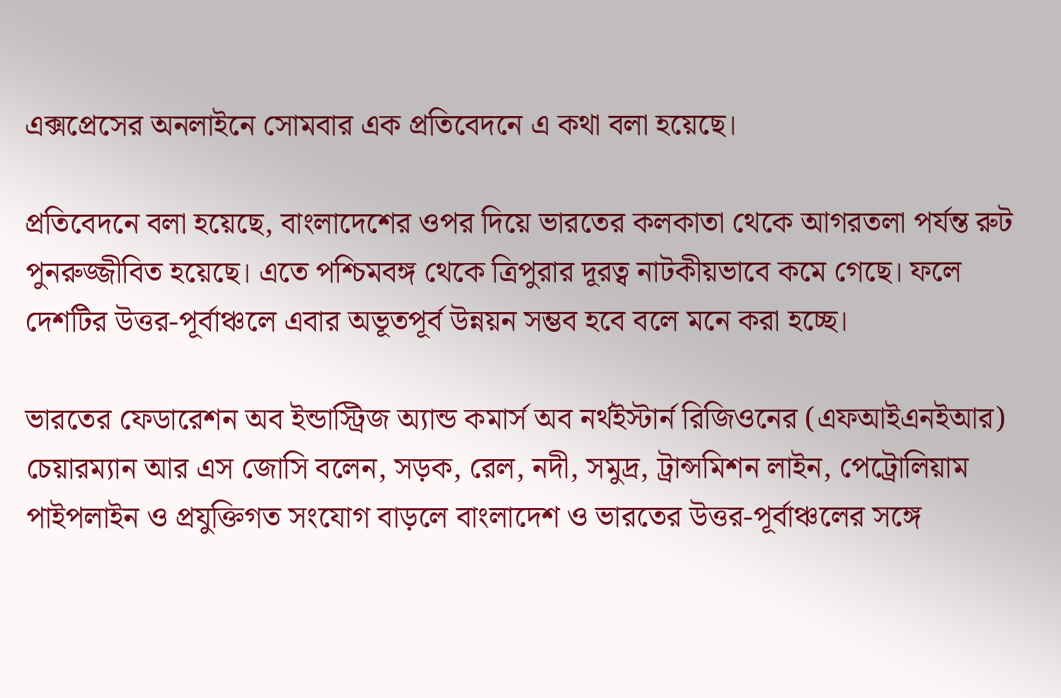এক্সপ্রেসের অনলাইনে সোমবার এক প্রতিবেদনে এ কথা বলা হয়েছে।

প্রতিবেদনে বলা হয়েছে, বাংলাদেশের ওপর দিয়ে ভারতের কলকাতা থেকে আগরতলা পর্যন্ত রুট পুনরুজ্জীবিত হয়েছে। এতে পশ্চিমবঙ্গ থেকে ত্রিপুরার দূরত্ব নাটকীয়ভাবে কমে গেছে। ফলে দেশটির উত্তর-পূর্বাঞ্চলে এবার অভূতপূর্ব উন্নয়ন সম্ভব হবে বলে মনে করা হচ্ছে।

ভারতের ফেডারেশন অব ইন্ডাস্ট্রিজ অ্যান্ড কমার্স অব নর্থইস্টার্ন রিজিওনের (এফআইএনইআর) চেয়ারম্যান আর এস জোসি বলেন, সড়ক, রেল, নদী, সমুদ্র, ট্রান্সমিশন লাইন, পেট্রোলিয়াম পাইপলাইন ও প্রযুক্তিগত সংযোগ বাড়লে বাংলাদেশ ও ভারতের উত্তর-পূর্বাঞ্চলের সঙ্গে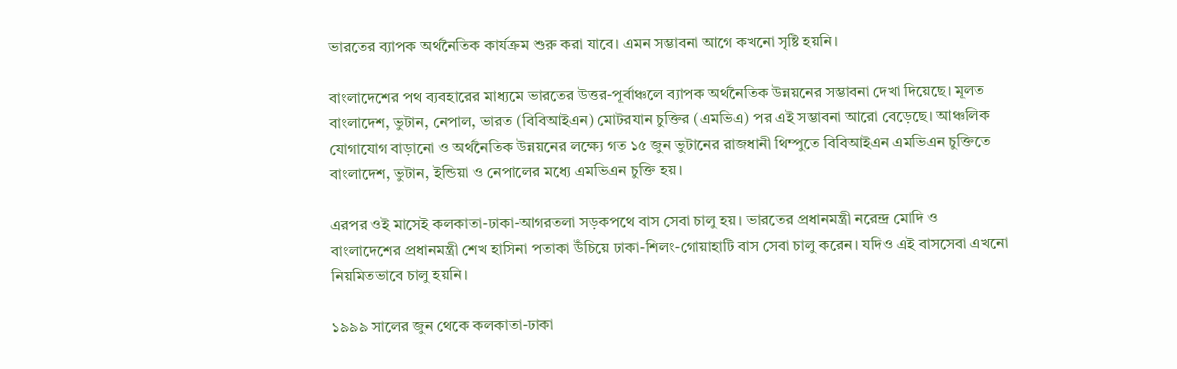ভারতের ব্যাপক অর্থনৈতিক কার্যক্রম শুরু করা যাবে। এমন সম্ভাবনা আগে কখনো সৃষ্টি হয়নি।

বাংলাদেশের পথ ব্যবহারের মাধ্যমে ভারতের উত্তর-পূর্বাঞ্চলে ব্যাপক অর্থনৈতিক উন্নয়নের সম্ভাবনা দেখা দিয়েছে। মূলত বাংলাদেশ, ভুটান, নেপাল, ভারত (বিবিআইএন) মোটরযান চুক্তির (এমভিএ) পর এই সম্ভাবনা আরো বেড়েছে। আঞ্চলিক যোগাযোগ বাড়ানো ও অর্থনৈতিক উন্নয়নের লক্ষ্যে গত ১৫ জুন ভুটানের রাজধানী থিম্পুতে বিবিআইএন এমভিএন চুক্তিতে বাংলাদেশ, ভুটান, ইন্ডিয়া ও নেপালের মধ্যে এমভিএন চুক্তি হয়।

এরপর ওই মাসেই কলকাতা-ঢাকা-আগরতলা সড়কপথে বাস সেবা চালু হয়। ভারতের প্রধানমন্ত্রী নরেন্দ্র মোদি ও বাংলাদেশের প্রধানমন্ত্রী শেখ হাসিনা পতাকা উঁচিয়ে ঢাকা-শিলং-গোয়াহাটি বাস সেবা চালু করেন। যদিও এই বাসসেবা এখনো নিয়মিতভাবে চালু হয়নি।

১৯৯৯ সালের জুন থেকে কলকাতা-ঢাকা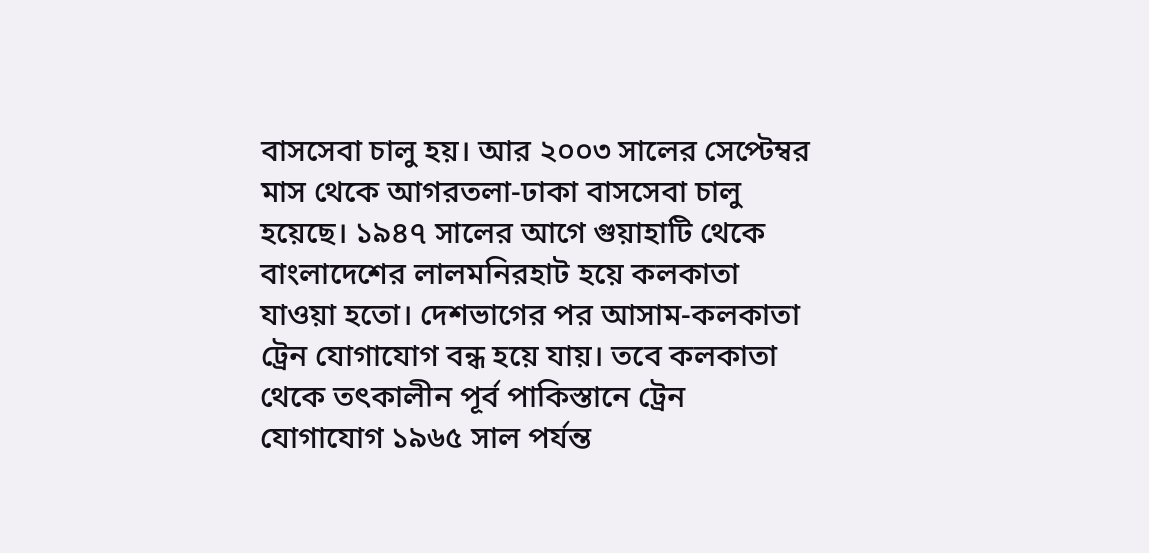বাসসেবা চালু হয়। আর ২০০৩ সালের সেপ্টেম্বর মাস থেকে আগরতলা-ঢাকা বাসসেবা চালু হয়েছে। ১৯৪৭ সালের আগে গুয়াহাটি থেকে বাংলাদেশের লালমনিরহাট হয়ে কলকাতা যাওয়া হতো। দেশভাগের পর আসাম-কলকাতা ট্রেন যোগাযোগ বন্ধ হয়ে যায়। তবে কলকাতা থেকে তৎকালীন পূর্ব পাকিস্তানে ট্রেন যোগাযোগ ১৯৬৫ সাল পর্যন্ত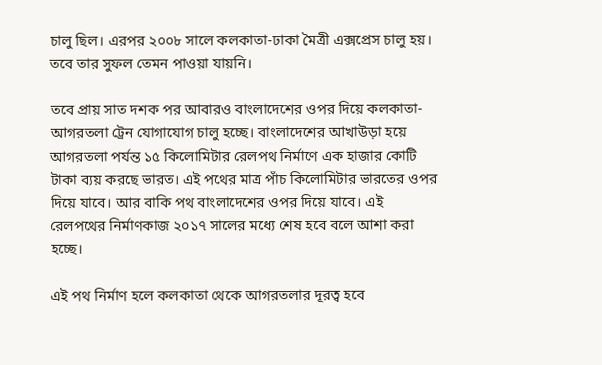চালু ছিল। এরপর ২০০৮ সালে কলকাতা-ঢাকা মৈত্রী এক্সপ্রেস চালু হয়। তবে তার সুফল তেমন পাওয়া যায়নি।

তবে প্রায় সাত দশক পর আবারও বাংলাদেশের ওপর দিয়ে কলকাতা-আগরতলা ট্রেন যোগাযোগ চালু হচ্ছে। বাংলাদেশের আখাউড়া হয়ে আগরতলা পর্যন্ত ১৫ কিলোমিটার রেলপথ নির্মাণে এক হাজার কোটি টাকা ব্যয় করছে ভারত। এই পথের মাত্র পাঁচ কিলোমিটার ভারতের ওপর দিয়ে যাবে। আর বাকি পথ বাংলাদেশের ওপর দিয়ে যাবে। এই রেলপথের নির্মাণকাজ ২০১৭ সালের মধ্যে শেষ হবে বলে আশা করা হচ্ছে।

এই পথ নির্মাণ হলে কলকাতা থেকে আগরতলার দূরত্ব হবে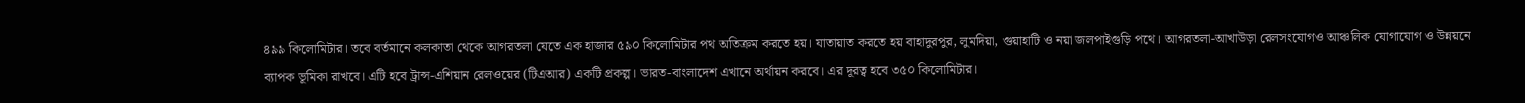৪৯৯ কিলোমিটার। তবে বর্তমানে কলকাতা থেকে আগরতলা যেতে এক হাজার ৫৯০ কিলোমিটার পথ অতিক্রম করতে হয়। যাতায়াত করতে হয় বাহাদুরপুর, লুমদিয়া, গুয়াহাটি ও নয়া জলপাইগুড়ি পথে। আগরতলা-আখাউড়া রেলসংযোগও আঞ্চলিক যোগাযোগ ও উন্নয়নে ব্যাপক ভূমিকা রাখবে। এটি হবে ট্রান্স-এশিয়ান রেলওয়ের (টিএআর) একটি প্রকল্প। ভারত-বাংলাদেশ এখানে অর্থায়ন করবে। এর দূরত্ব হবে ৩৫০ কিলোমিটার।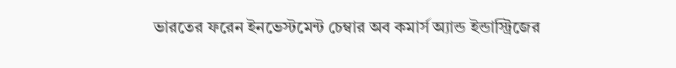ভারতের ফরেন ইনভেস্টমেন্ট চেম্বার অব কমার্স অ্যান্ড ইন্ডাস্ট্রিজের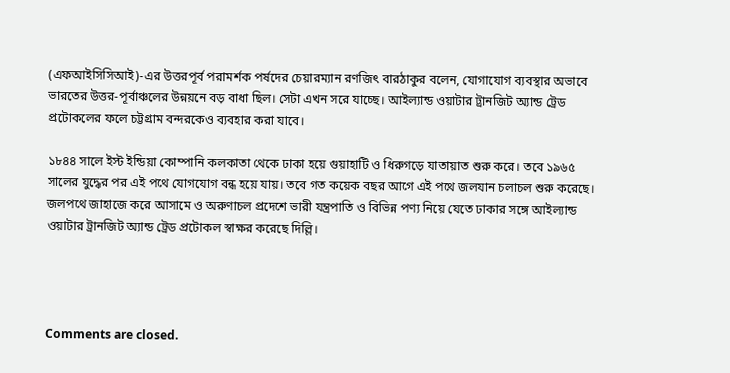(এফআইসিসিআই)-এর উত্তরপূর্ব পরামর্শক পর্ষদের চেয়ারম্যান রণজিৎ বারঠাকুর বলেন, যোগাযোগ ব্যবস্থার অভাবে ভারতের উত্তর-পূর্বাঞ্চলের উন্নয়নে বড় বাধা ছিল। সেটা এখন সরে যাচ্ছে। আইল্যান্ড ওয়াটার ট্রানজিট অ্যান্ড ট্রেড প্রটোকলের ফলে চট্টগ্রাম বন্দরকেও ব্যবহার করা যাবে।

১৮৪৪ সালে ইস্ট ইন্ডিয়া কোম্পানি কলকাতা থেকে ঢাকা হয়ে গুয়াহাটি ও ধিরুগড়ে যাতায়াত শুরু করে। তবে ১৯৬৫ সালের যুদ্ধের পর এই পথে যোগযোগ বন্ধ হয়ে যায়। তবে গত কয়েক বছর আগে এই পথে জলযান চলাচল শুরু করেছে। জলপথে জাহাজে করে আসামে ও অরুণাচল প্রদেশে ভারী যন্ত্রপাতি ও বিভিন্ন পণ্য নিয়ে যেতে ঢাকার সঙ্গে আইল্যান্ড ওয়াটার ট্রানজিট অ্যান্ড ট্রেড প্রটোকল স্বাক্ষর করেছে দিল্লি।




Comments are closed.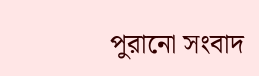পুরানো সংবাদ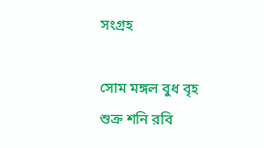সংগ্রহ

সোম মঙ্গল বুধ বৃহ শুক্র শনি রবি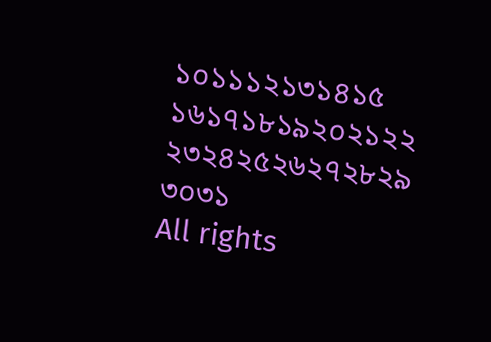১০১১১২১৩১৪১৫
১৬১৭১৮১৯২০২১২২
২৩২৪২৫২৬২৭২৮২৯
৩০৩১
All rights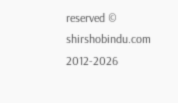reserved © shirshobindu.com 2012-2026